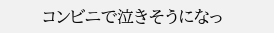コンビニで泣きそうになっ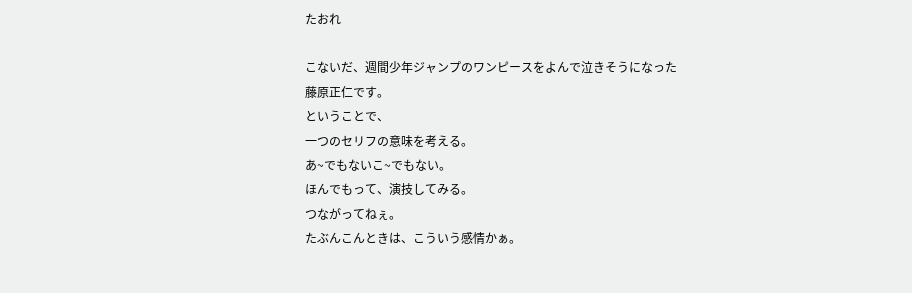たおれ

こないだ、週間少年ジャンプのワンピースをよんで泣きそうになった
藤原正仁です。
ということで、
一つのセリフの意味を考える。
あ~でもないこ~でもない。
ほんでもって、演技してみる。
つながってねぇ。
たぶんこんときは、こういう感情かぁ。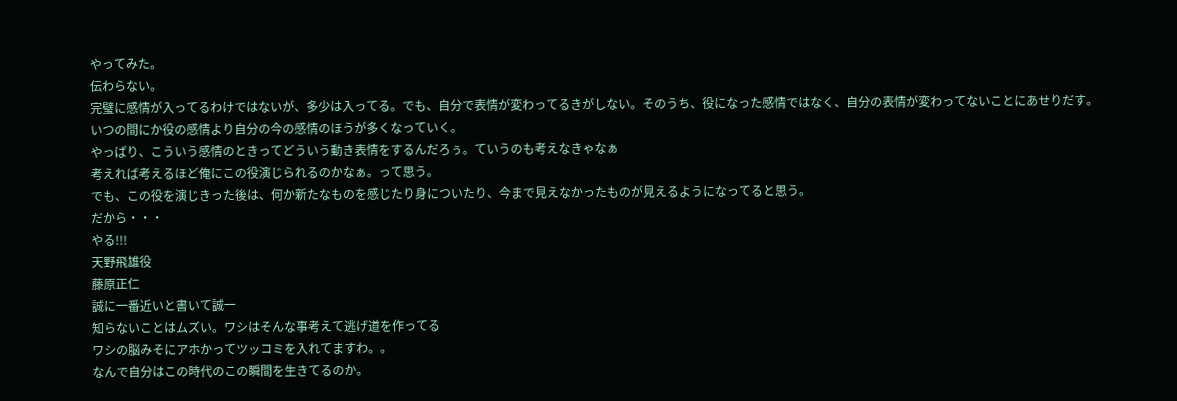やってみた。
伝わらない。
完璧に感情が入ってるわけではないが、多少は入ってる。でも、自分で表情が変わってるきがしない。そのうち、役になった感情ではなく、自分の表情が変わってないことにあせりだす。
いつの間にか役の感情より自分の今の感情のほうが多くなっていく。
やっぱり、こういう感情のときってどういう動き表情をするんだろぅ。ていうのも考えなきゃなぁ
考えれば考えるほど俺にこの役演じられるのかなぁ。って思う。
でも、この役を演じきった後は、何か新たなものを感じたり身についたり、今まで見えなかったものが見えるようになってると思う。
だから・・・
やる!!!
天野飛雄役
藤原正仁
誠に一番近いと書いて誠一
知らないことはムズい。ワシはそんな事考えて逃げ道を作ってる
ワシの脳みそにアホかってツッコミを入れてますわ。。
なんで自分はこの時代のこの瞬間を生きてるのか。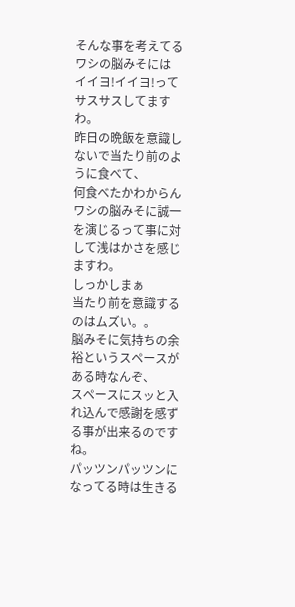そんな事を考えてるワシの脳みそには
イイヨ!イイヨ!って
サスサスしてますわ。
昨日の晩飯を意識しないで当たり前のように食べて、
何食べたかわからんワシの脳みそに誠一を演じるって事に対して浅はかさを感じますわ。
しっかしまぁ
当たり前を意識するのはムズい。。
脳みそに気持ちの余裕というスペースがある時なんぞ、
スペースにスッと入れ込んで感謝を感ずる事が出来るのですね。
パッツンパッツンになってる時は生きる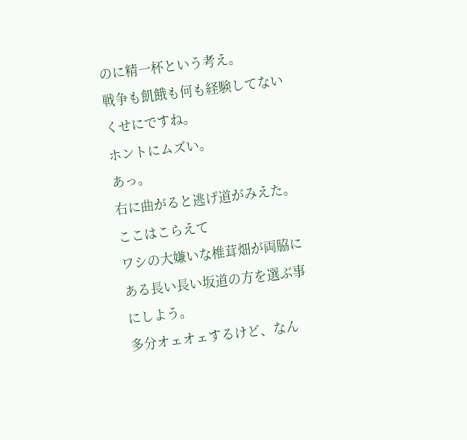のに精一杯という考え。
戦争も飢餓も何も経験してないくせにですね。
ホントにムズい。
あっ。
右に曲がると逃げ道がみえた。
ここはこらえて
ワシの大嫌いな椎茸畑が両脇にある長い長い坂道の方を選ぶ事にしよう。
多分オェオェするけど、なん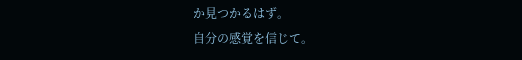か見つかるはず。
自分の感覚を信じて。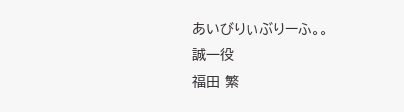あいびりぃぶりーふ。。
誠一役
福田 繁